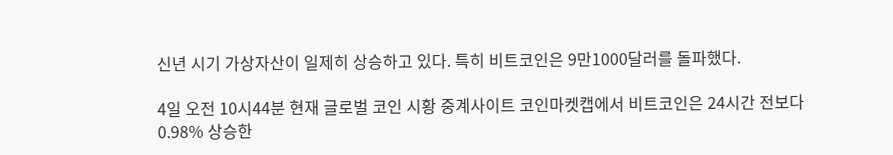신년 시기 가상자산이 일제히 상승하고 있다. 특히 비트코인은 9만1000달러를 돌파했다.

4일 오전 10시44분 현재 글로벌 코인 시황 중계사이트 코인마켓캡에서 비트코인은 24시간 전보다 0.98% 상승한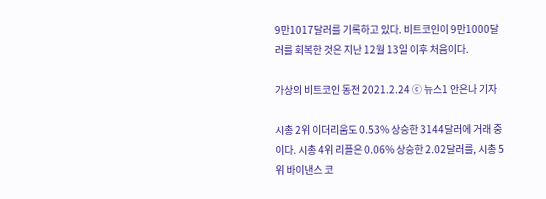9만1017달러를 기록하고 있다. 비트코인이 9만1000달러를 회복한 것은 지난 12월 13일 이후 처음이다.

가상의 비트코인 동전 2021.2.24 ⓒ 뉴스1 안은나 기자

시총 2위 이더리움도 0.53% 상승한 3144달러에 거래 중이다. 시총 4위 리플은 0.06% 상승한 2.02달러를, 시총 5위 바이낸스 코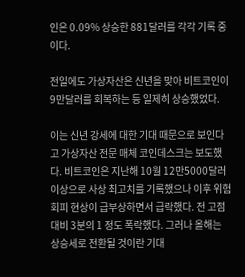인은 0.09% 상승한 881달러를 각각 기록 중이다.

전일에도 가상자산은 신년을 맞아 비트코인이 9만달러를 회복하는 등 일제히 상승했었다.

이는 신년 강세에 대한 기대 때문으로 보인다고 가상자산 전문 매체 코인데스크는 보도했다. 비트코인은 지난해 10월 12만5000달러 이상으로 사상 최고치를 기록했으나 이후 위험 회피 현상이 급부상하면서 급락했다. 전 고점 대비 3분의 1 정도 폭락했다. 그러나 올해는 상승세로 전환될 것이란 기대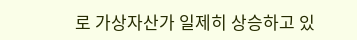로 가상자산가 일제히 상승하고 있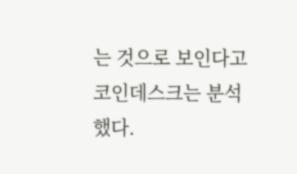는 것으로 보인다고 코인데스크는 분석했다.